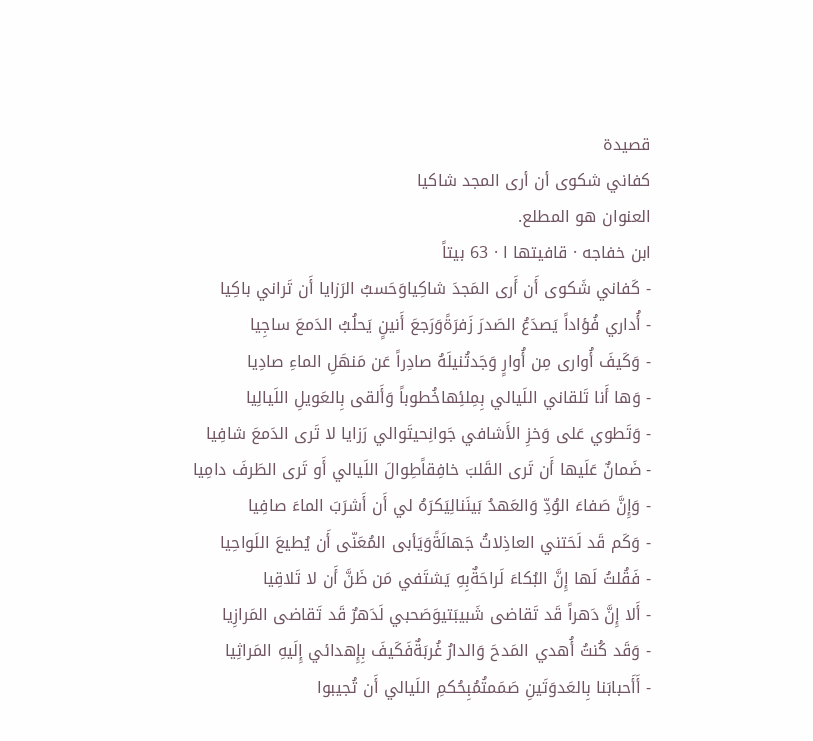قصيدة
كفاني شكوى أن أرى المجد شاكيا
العنوان هو المطلع.
ابن خفاجه · قافيتها ا · 63 بيتاً
- كَفاني شَكوى أَن أَرى المَجدَ شاكِياوَحَسبُ الرَزايا أَن تَراني باكِيا
- أُداري فُؤاداً يَصدَعُ الصَدرَ زَفرَةًوَرَجعَ أَنينٍ يَحلُبُ الدَمعَ ساجِيا
- وَكَيفَ أُوارى مِن أُوارٍ وَجَدتُنيلَهُ صادِراً عَن مَنهَلِ الماءِ صادِيا
- وَها أَنا تَلقاني اللَيالي بِمِلئِهاخُطوباً وَأَلقى بِالعَويلِ اللَيالِيا
- وَتَطوي عَلى وَخزِ الأَشافي جَوانِحيتَوالي رَزايا لا تَرى الدَمعَ شافِيا
- ضَمانٌ عَلَيها أَن تَرى القَلبَ خافِقاًطِوالَ اللَيالي أَو تَرى الطَرفَ دامِيا
- وَإِنَّ صَفاءَ الوُدِّ وَالعَهدُ بَينَنالِيَكرَهُ لي أَن أَشرَبَ الماءَ صافِيا
- وَكَم قَد لَحَتني العاذِلاتُ جَهالَةًوَيَأبى المُعَنّى أَن يُطيعَ اللَواحِيا
- فَقُلتُ لَها إِنَّ البُكاءَ لَراحَةٌبِهِ يَشتَفي مَن ظَنَّ أَن لا تَلاقِيا
- أَلا إِنَّ دَهراً قَد تَقاضى شَبيبَتيوَصَحبي لَدَهرٌ قَد تَقاضى المَرازِيا
- وَقَد كُنتُ أُهدي المَدحَ وَالدارُ غُربَةٌفَكَيفَ بِإِهدائي إِلَيهِ المَراثِيا
- أَأَحبابَنا بِالعَدوَتَينِ صَمَمتُمُبِحُكمِ اللَيالي أَن تُجيبوا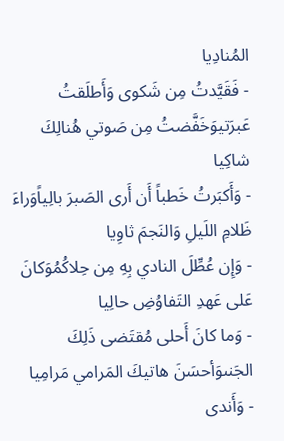المُنادِيا
- فَقَيَّدتُ مِن شَكوى وَأَطلَقتُ عَبرَتيوَخَفَّضتُ مِن صَوتي هُنالِكَ شاكِيا
- وَأَكبَرتُ خَطباً أَن أَرى الصَبرَ بالِياًوَراءَ ظَلامِ اللَيلِ وَالنَجمَ ثاوِيا
- وَإِن عُطِّلَ النادي بِهِ مِن حِلاكُمُوَكانَ عَلى عَهدِ التَفاوُضِ حالِيا
- وَما كانَ أَحلى مُقتَضى ذَلِكَ الجَنىوَأحسَنَ هاتيكَ المَرامي مَرامِيا
- وَأَندى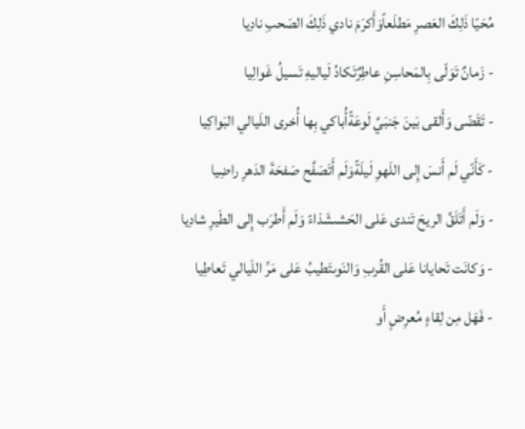مُحَيّا ذَلِكَ العَصرِ مَطلَعاًوَأَكرَمَ نادي ذَلِكَ الصَحبِ نادِيا
- زَمانٌ تَوَلّى بِالمَحاسِنِ عاطِرٌتَكادُ لَياليهِ تَسيلُ غَوالِيا
- تَقَضّى وَأَلقى بَينَ جَنبَيَّ لَوعَةًأُباكي بِها أُخرى اللَيالي البَواكِيا
- كَأَنّي لَم أَنسَ إِلى اللَهوِ لَيلَةًوَلَم أَتَصَفَّح صَفحَةَ الدَهرِ راضِيا
- وَلَم أَتَلَقَّ الريحَ تَندى عَلى الحَشىشَذاءً وَلَم أَطرَب إِلى الطَيرِ شادِيا
- وَكانَت تَحايانا عَلى القُربِ وَالنَوىتَطيبُ عَلى مَرِّ اللَيالي تَعاطِيا
- فَهَل مِن لِقاءٍ مُعرِضٍ أَو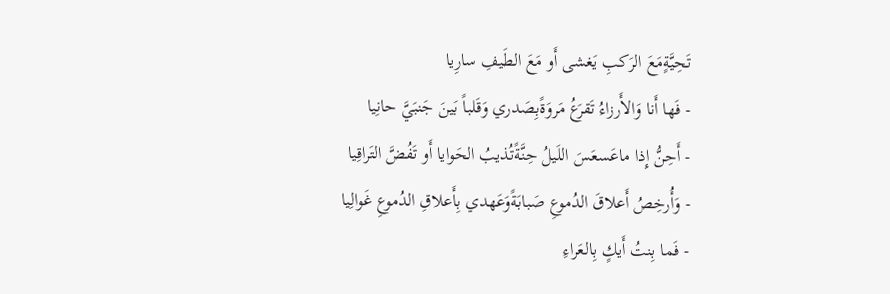تَحِيَّةٍمَعَ الرَكبِ يَغشى أَو مَعَ الطَيفِ سارِيا
- فَها أَنا وَالأَرزاءُ تَقرَعُ مَروَةًبِصَدري وَقَلباً بَينَ جَنبَيَّ حانِيا
- أَحِنُّ إِذا ماعَسعَسَ اللَيلُ حِنَّةًتُذيبُ الحَوايا أَو تَفُضَّ التَراقِيا
- وَأُرخِصُ أَعلاقَ الدُموعِ صَبابَةًوَعَهدي بِأَعلاقِ الدُموعِ غَوالِيا
- فَما بِنتُ أَيكٍ بِالعَراءِ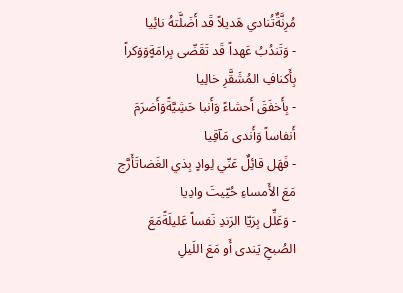مُرِنَّةٌتُنادي هَديلاً قَد أَضَلَّتهُ نائِيا
- وَتَندُبُ عَهداً قَد تَقَضّى بِرامَةٍوَوَكراً بِأَكنافِ المُشَقَّرِ خالِيا
- بِأَخفَقَ أَحشاءً وَأَنبا حَشِيَّةًوَأَضرَمَ أَنفاساً وَأَندى مَآقِيا
- فَهَل قائِلٌ عَنّي لِوادٍ بِذي الغَضاتَأَرَّج مَعَ الأَمساءِ حُيّيتَ وادِيا
- وَعَلِّل بِرَيّا الرَندِ نَفساً عَليلَةًمَعَ الصُبحِ يَندى أَو مَعَ اللَيلِ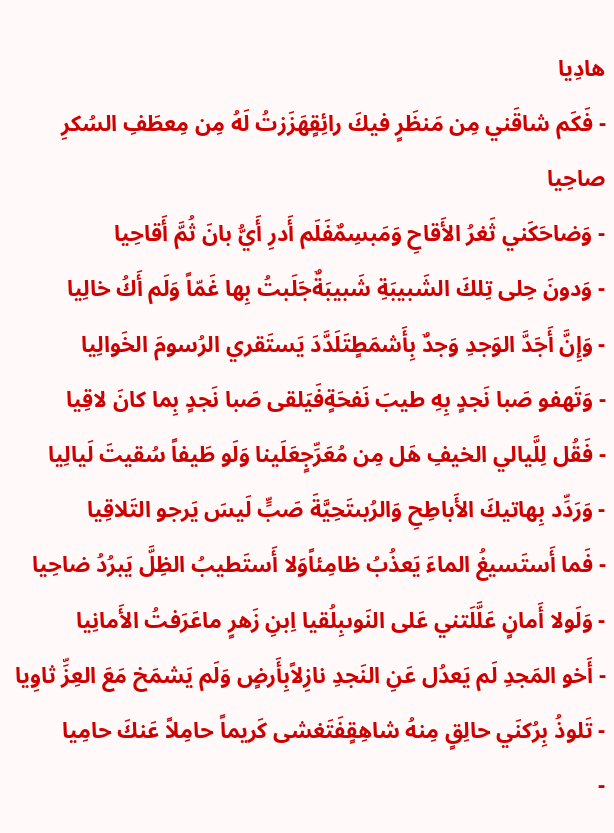هادِيا
- فَكَم شاقَني مِن مَنظَرٍ فيكَ رائِقٍهَزَزتُ لَهُ مِن مِعطَفِ السُكرِ صاحِيا
- وَضاحَكَني ثَغرُ الأَقاحِ وَمَبسِمٌفَلَم أَدرِ أَيُّ بانَ ثُمَّ أَقاحِيا
- وَدونَ حِلى تِلكَ الشَبيبَةِ شَبيبَةٌجَلَبتُ بِها غَمّاً وَلَم أَكُ خالِيا
- وَإِنَّ أَجَدَّ الوَجدِ وَجدٌ بِأَشمَطٍتَلَدَّدَ يَستَقري الرُسومَ الخَوالِيا
- وَتَهفو صَبا نَجدٍ بِهِ طيبَ نَفحَةٍفَيَلقى صَبا نَجدٍ بِما كانَ لاقِيا
- فَقُل لِلَّيالي الخيفِ هَل مِن مُعَرِّجٍعَلَينا وَلَو طَيفاً سُقيتَ لَيالِيا
- وَرَدِّد بِهاتيكَ الأَباطِحِ وَالرُبىتَحِيَّةَ صَبٍّ لَيسَ يَرجو التَلاقِيا
- فَما أَستَسيغُ الماءَ يَعذُبُ ظامِئاًوَلا أَستَطيبُ الظِلَّ يَبرُدُ ضاحِيا
- وَلَولا أَمانٍ عَلَّلَتني عَلى النَوىبِلُقيا اِبنِ زَهرٍ ماعَرَفتُ الأَمانِيا
- أَخو المَجدِ لَم يَعدُل عَنِ النَجدِ نازِلاًبِأَرضٍ وَلَم يَشمَخ مَعَ العِزِّ ثاوِيا
- تَلوذُ بِرُكنَي حالِقٍ مِنهُ شاهِقٍفَتَغشى كَريماً حامِلاً عَنكَ حامِيا
-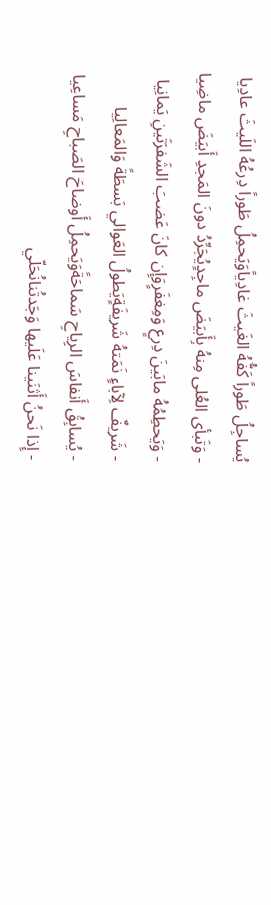يُساجِلُ طَوراً كَفُّهُ الغَيثَ غادِياًوَيَحمِلُ طَوراً دِرعُهُ اللَيثَ عادِيا
- وَتَبأى العُلى مِنهُ بِأَبيَضَ ماجِدٍيُجَرِّدُ دونَ المَجدِ أَبيَضَ ماضِيا
- وَيَحطِمُهُ مابَينَ دِرعٍ وَمِغفَرٍوَإِن كانَ عَضبَ الشَفرَتَينِ يَمانِيا
- شَريفٌ لِآباءٍ نَمَتهُ شَريفَةٍيَطولُ العَوالي بَسطَةً وَالمَعالِيا
- يُسابِقُ أَنفاسَ الرِياحِ سَماحَةًوَيَحمِلُ أَوضاحَ الصَباحِ مَساعِيا
- إِذا نَحنُ أَثنَينا عَلَيها وَجَدتُنانُحَلّي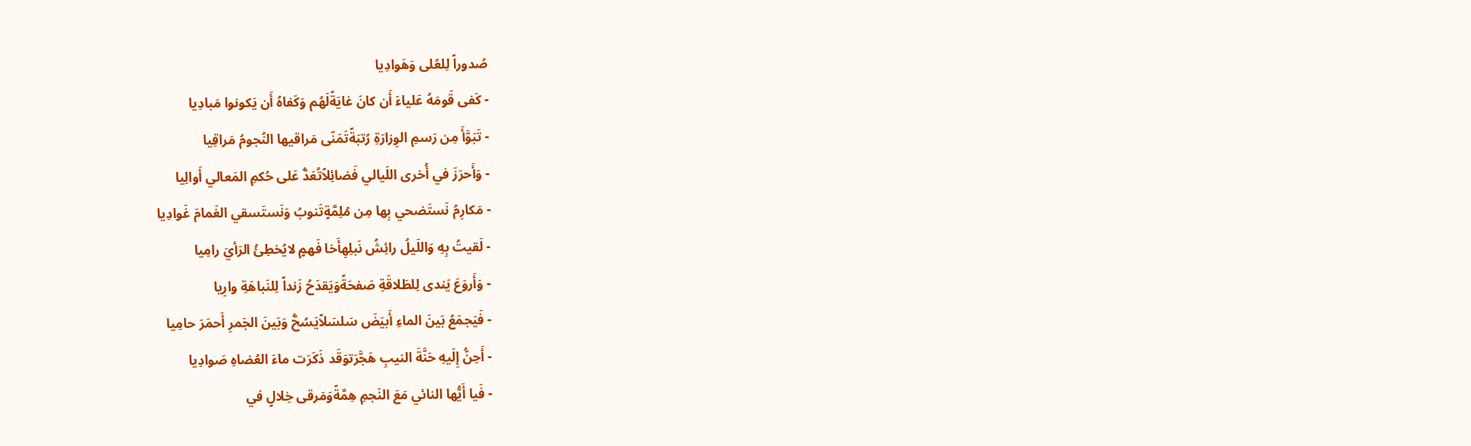صُدوراً لِلعُلى وَهَوادِيا
- كَفى قَومَهُ عَلياءَ أَن كانَ غايَةًلَهُم وَكَفاهُ أَن يَكونوا مَبادِيا
- تَبَوَّأَ مِن رَسمِ الوِزارَةِ رُتبَةًتَمَنّى مَراقيها النُجومُ مَراقِيا
- وَأَحرَزَ في أُخرى اللَيالي فَضائِلاًتُعَدُّ عَلى حُكمِ المَعالي أَوالِيا
- مَكارِمُ نَستَضحي بِها مِن مُلِمَّةٍتَنوبُ وَنَستَسقي الغَمامَ غَوادِيا
- لَقيتُ بِهِ وَاللَيلُ رائِشُ نَبلِهِأَخا فَهمٍ لايُخطِئُ الرَأيَ رامِيا
- وَأَروَعَ يَندى لِلطَلاقَةِ صَفحَةًوَيَقدَحُ زَنداً لِلنَباهَةِ وارِيا
- فَيَجمَعُ بَينَ الماءِ أَبيَضَ سَلسَلاًيَسُحُّ وَبَينَ الجَمرِ أَحمَرَ حامِيا
- أَحِنُّ إِلَيهِ حَنَّةَ النيبِ هَجَّرَتوَقَد ذَكَرَت ماءَ العُضاهِ صَوادِيا
- فَيا أَيُّها النائي مَعَ النَجمِ هِمَّةًوَمَرقى خِلالٍ في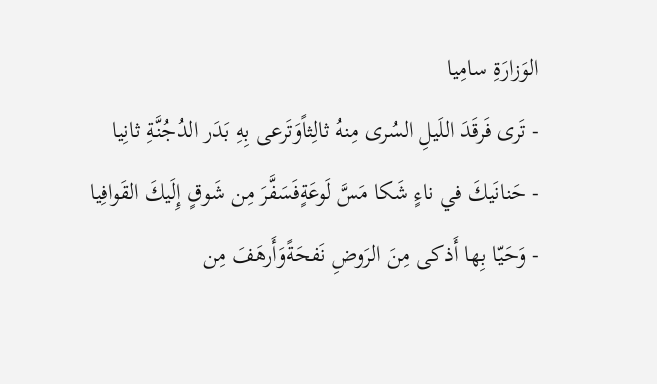الوَزارَةِ سامِيا
- تَرى فَرقَدَ اللَيلِ السُرى مِنهُ ثالِثاًوَتَرعى بِهِ بَدَر الدُجُنَّةِ ثانِيا
- حَنانَيكَ في ناءٍ شَكا مَسَّ لَوعَةٍفَسَفَّرَ مِن شَوقٍ إِلَيكَ القَوافِيا
- وَحَيّا بِها أَذكى مِنَ الرَوضِ نَفحَةًوَأَرهَفَ مِن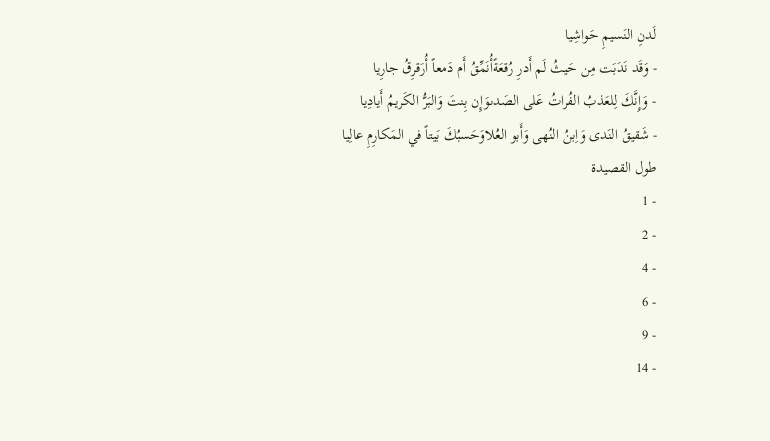لَدنِ النَسيمِ حَواشِيا
- وَقَد نَدَبَت مِن حَيثُ لَم أَدرِ رُقعَةًأُنَمِّقُ أَم دَمعاً أُرَقرِقُ جارِيا
- وَإِنَّكَ لِلعَذبُ الفُراتُ عَلى الصَدىوَإِن بِنتَ وَالبَرُّ الكَريمُ أَيادِيا
- شَقيقُ النَدى وَاِبنُ النُهى وَأَبو العُلاوَحَسبُكَ بَيتاً في المَكارِمِ عالِيا
طول القصيدة
- 1
- 2
- 4
- 6
- 9
- 14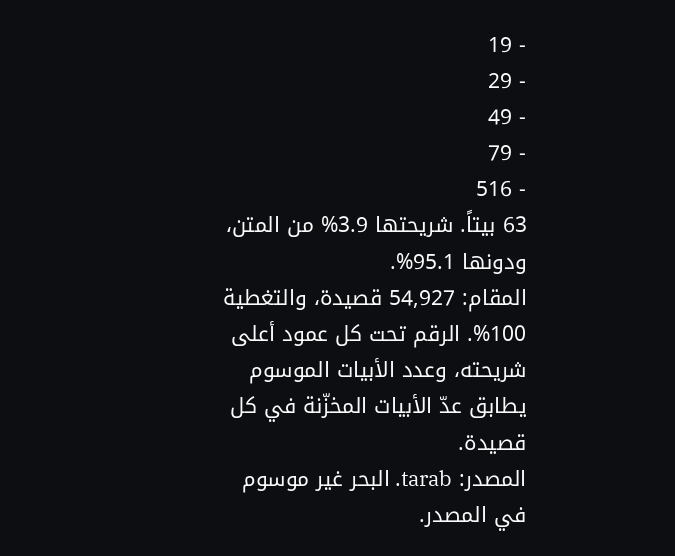- 19
- 29
- 49
- 79
- 516
63 بيتاً. شريحتها 3.9% من المتن، ودونها 95.1%.
المقام: 54,927 قصيدة، والتغطية 100%. الرقم تحت كل عمود أعلى شريحته، وعدد الأبيات الموسوم يطابق عدّ الأبيات المخزّنة في كل قصيدة.
المصدر: tarab. البحر غير موسوم في المصدر.